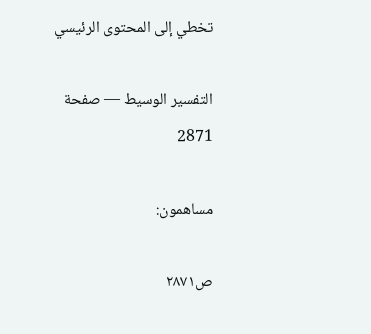تخطي إلى المحتوى الرئيسي

التفسير الوسيط — صفحة 2871

مساهمون:

ص٢٨٧١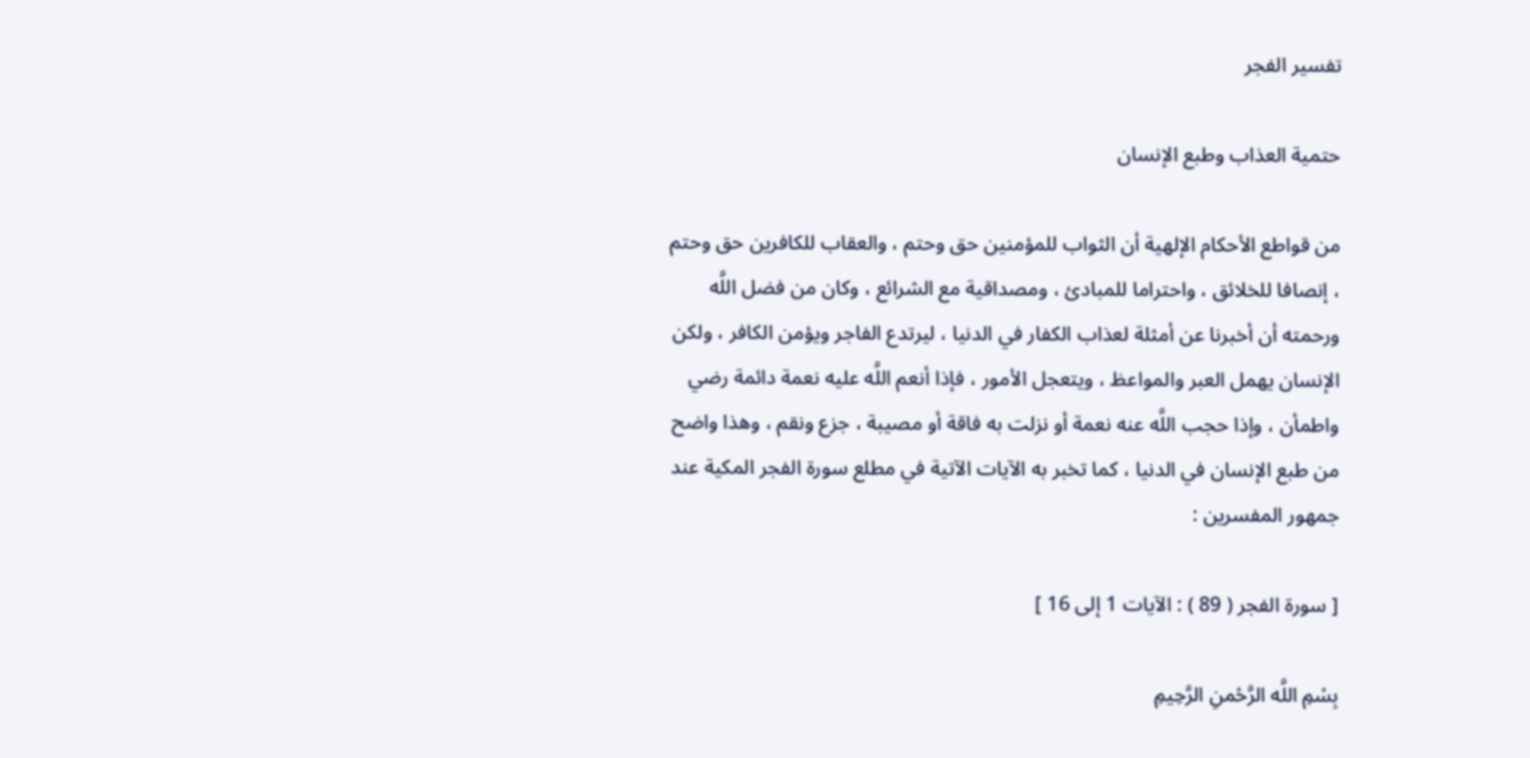تفسير الفجر

حتمية العذاب وطبع الإنسان

من قواطع الأحكام الإلهية أن الثواب للمؤمنين حق وحتم ، والعقاب للكافرين حق وحتم ، إنصافا للخلائق ، واحتراما للمبادئ ، ومصداقية مع الشرائع ، وكان من فضل اللَّه ورحمته أن أخبرنا عن أمثلة لعذاب الكفار في الدنيا ، ليرتدع الفاجر ويؤمن الكافر ، ولكن الإنسان يهمل العبر والمواعظ ، ويتعجل الأمور ، فإذا أنعم اللَّه عليه نعمة دائمة رضي واطمأن ، وإذا حجب اللَّه عنه نعمة أو نزلت به فاقة أو مصيبة ، جزع ونقم ، وهذا واضح من طبع الإنسان في الدنيا ، كما تخبر به الآيات الآتية في مطلع سورة الفجر المكية عند جمهور المفسرين :

[ سورة الفجر ( 89 ) : الآيات 1 إلى 16 ]

بِسْمِ اللَّه الرَّحْمنِ الرَّحِيمِ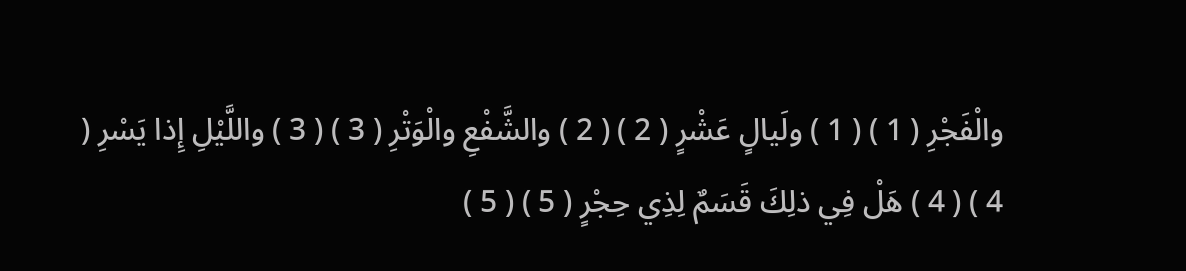والْفَجْرِ ( 1 ) ( 1 ) ولَيالٍ عَشْرٍ ( 2 ) ( 2 ) والشَّفْعِ والْوَتْرِ ( 3 ) ( 3 ) واللَّيْلِ إِذا يَسْرِ ( 4 ) ( 4 ) هَلْ فِي ذلِكَ قَسَمٌ لِذِي حِجْرٍ ( 5 ) ( 5 )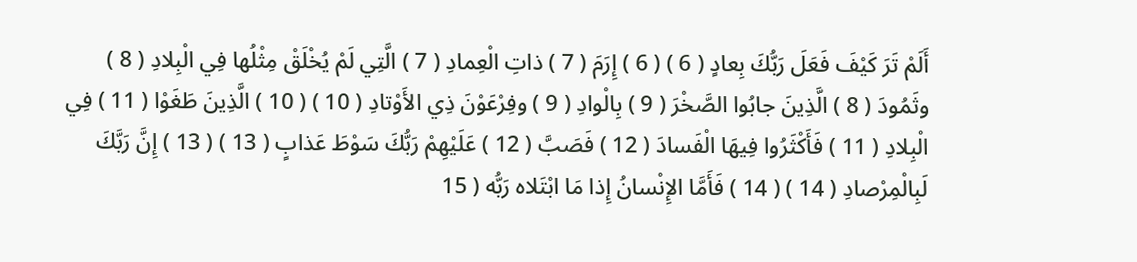أَلَمْ تَرَ كَيْفَ فَعَلَ رَبُّكَ بِعادٍ ( 6 ) ( 6 ) إِرَمَ ( 7 ) ذاتِ الْعِمادِ ( 7 ) الَّتِي لَمْ يُخْلَقْ مِثْلُها فِي الْبِلادِ ( 8 ) وثَمُودَ ( 8 ) الَّذِينَ جابُوا الصَّخْرَ ( 9 ) بِالْوادِ ( 9 ) وفِرْعَوْنَ ذِي الأَوْتادِ ( 10 ) ( 10 ) الَّذِينَ طَغَوْا ( 11 ) فِي الْبِلادِ ( 11 ) فَأَكْثَرُوا فِيهَا الْفَسادَ ( 12 ) فَصَبَّ ( 12 ) عَلَيْهِمْ رَبُّكَ سَوْطَ عَذابٍ ( 13 ) ( 13 ) إِنَّ رَبَّكَ لَبِالْمِرْصادِ ( 14 ) ( 14 ) فَأَمَّا الإِنْسانُ إِذا مَا ابْتَلاه رَبُّه ( 15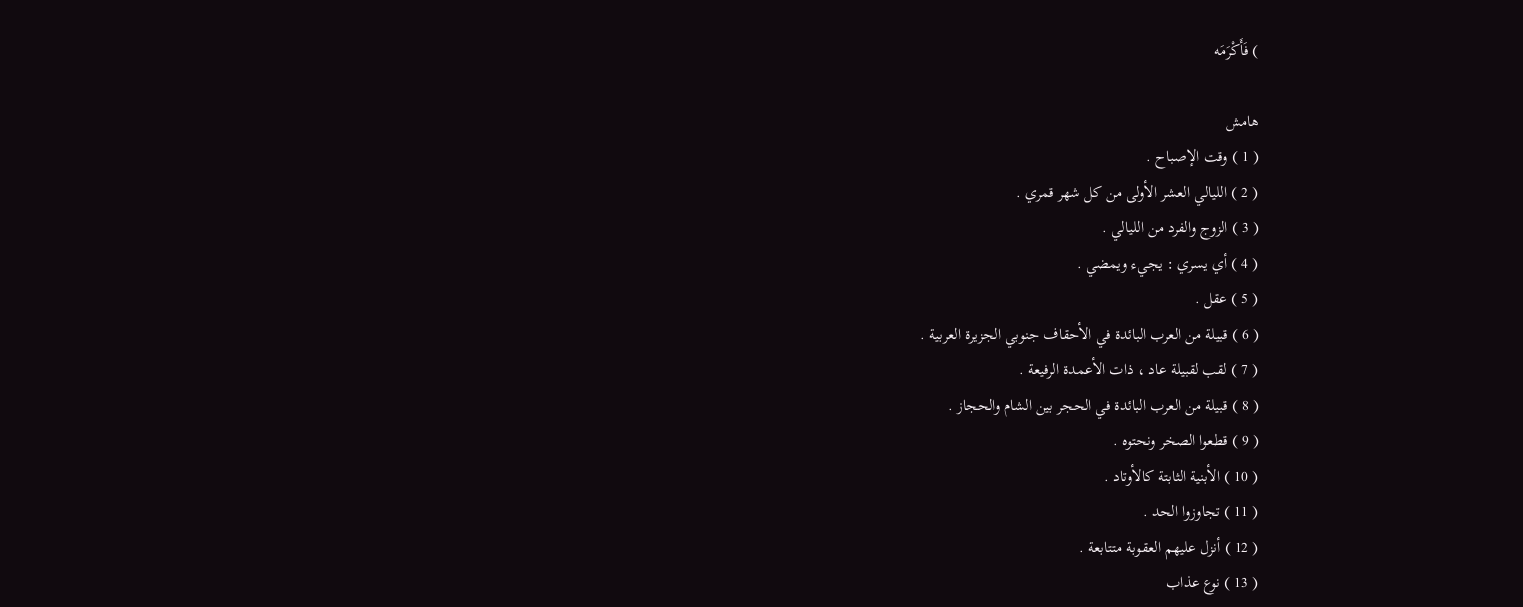) فَأَكْرَمَه

هامش
( 1 ) وقت الإصباح .
( 2 ) الليالي العشر الأولى من كل شهر قمري .
( 3 ) الزوج والفرد من الليالي .
( 4 ) أي يسري : يجيء ويمضي .
( 5 ) عقل .
( 6 ) قبيلة من العرب البائدة في الأحقاف جنوبي الجزيرة العربية .
( 7 ) لقب لقبيلة عاد ، ذات الأعمدة الرفيعة .
( 8 ) قبيلة من العرب البائدة في الحجر بين الشام والحجاز .
( 9 ) قطعوا الصخر ونحتوه .
( 10 ) الأبنية الثابتة كالأوتاد .
( 11 ) تجاوزوا الحد .
( 12 ) أنزل عليهم العقوبة متتابعة .
( 13 ) نوع عذاب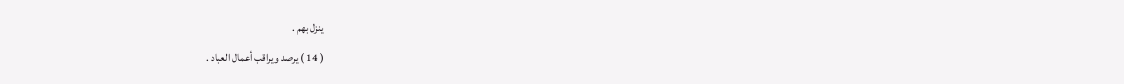ينزل بهم .
( 14 ) يرصد ويراقب أعمال العباد .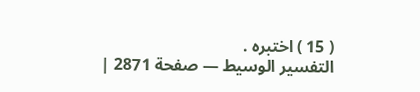( 15 ) اختبره .
التفسير الوسيط — صفحة 2871 |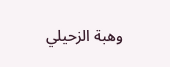وهبة الزحيلي